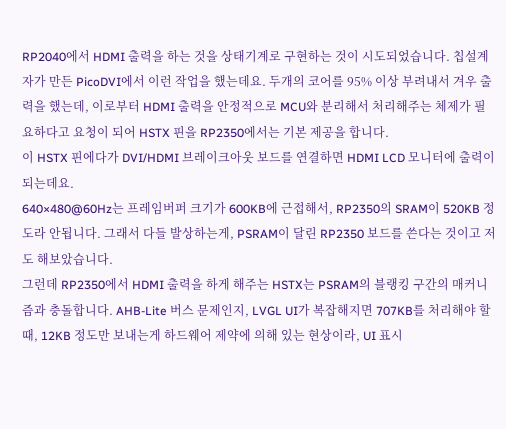RP2040에서 HDMI 출력을 하는 것을 상태기계로 구현하는 것이 시도되었습니다. 칩설계자가 만든 PicoDVI에서 이런 작업을 했는데요. 두개의 코어를 95% 이상 부려내서 겨우 출력을 했는데, 이로부터 HDMI 출력을 안정적으로 MCU와 분리해서 처리해주는 체제가 필요하다고 요청이 되어 HSTX 핀을 RP2350에서는 기본 제공을 합니다.
이 HSTX 핀에다가 DVI/HDMI 브레이크아웃 보드를 연결하면 HDMI LCD 모니터에 출력이 되는데요.
640×480@60Hz는 프레임버퍼 크기가 600KB에 근접해서, RP2350의 SRAM이 520KB 정도라 안됩니다. 그래서 다들 발상하는게, PSRAM이 달린 RP2350 보드를 쓴다는 것이고 저도 해보았습니다.
그런데 RP2350에서 HDMI 출력을 하게 해주는 HSTX는 PSRAM의 블랭킹 구간의 매커니즘과 충돌합니다. AHB-Lite 버스 문제인지, LVGL UI가 복잡해지면 707KB를 처리해야 할때, 12KB 정도만 보내는게 하드웨어 제약에 의해 있는 현상이라, UI 표시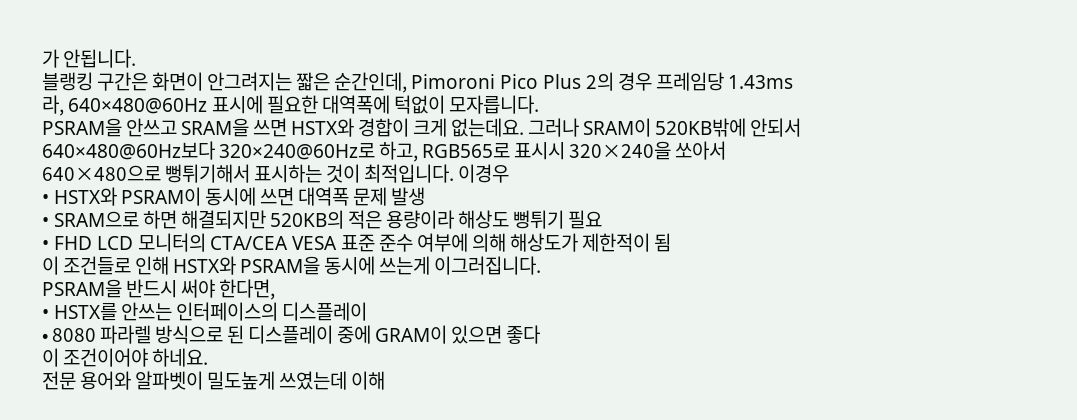가 안됩니다.
블랭킹 구간은 화면이 안그려지는 짧은 순간인데, Pimoroni Pico Plus 2의 경우 프레임당 1.43ms라, 640×480@60Hz 표시에 필요한 대역폭에 턱없이 모자릅니다.
PSRAM을 안쓰고 SRAM을 쓰면 HSTX와 경합이 크게 없는데요. 그러나 SRAM이 520KB밖에 안되서 640×480@60Hz보다 320×240@60Hz로 하고, RGB565로 표시시 320×240을 쏘아서 640×480으로 뻥튀기해서 표시하는 것이 최적입니다. 이경우
• HSTX와 PSRAM이 동시에 쓰면 대역폭 문제 발생
• SRAM으로 하면 해결되지만 520KB의 적은 용량이라 해상도 뻥튀기 필요
• FHD LCD 모니터의 CTA/CEA VESA 표준 준수 여부에 의해 해상도가 제한적이 됨
이 조건들로 인해 HSTX와 PSRAM을 동시에 쓰는게 이그러집니다.
PSRAM을 반드시 써야 한다면,
• HSTX를 안쓰는 인터페이스의 디스플레이
• 8080 파라렐 방식으로 된 디스플레이 중에 GRAM이 있으면 좋다
이 조건이어야 하네요.
전문 용어와 알파벳이 밀도높게 쓰였는데 이해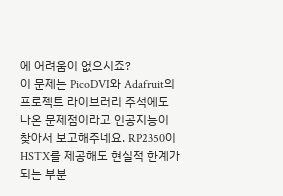에 어려움이 없으시죠?
이 문제는 PicoDVI와 Adafruit의 프로젝트 라이브러리 주석에도 나온 문제점이라고 인공지능이 찾아서 보고해주네요. RP2350이 HSTX를 제공해도 현실적 한계가 되는 부분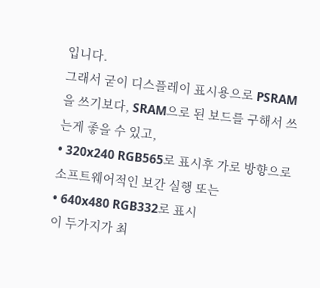입니다.
그래서 굳이 디스플레이 표시용으로 PSRAM을 쓰기보다, SRAM으로 된 보드를 구해서 쓰는게 좋을 수 있고,
• 320x240 RGB565로 표시후 가로 방향으로 소프트웨어적인 보간 실행 또는
• 640x480 RGB332로 표시
이 두가지가 최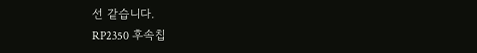선 같습니다.
RP2350 후속칩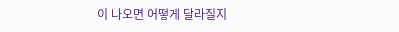이 나오면 어떻게 달라질지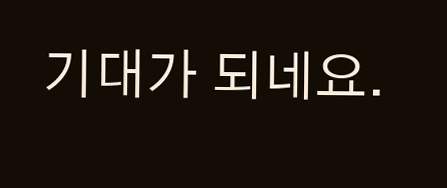기대가 되네요.